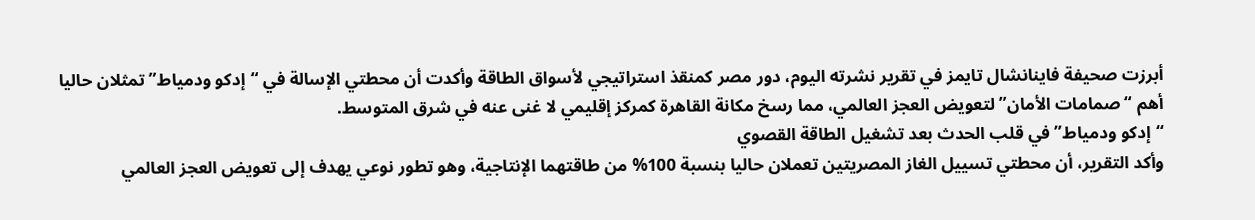أبرزت صحيفة فاينانشال تايمز في تقرير نشرته اليوم، دور مصر كمنقذ استراتيجي لأسواق الطاقة وأكدت أن محطتي الإسالة في “إدكو ودمياط” تمثلان حاليا أهم “صمامات الأمان” لتعويض العجز العالمي، مما رسخ مكانة القاهرة كمركز إقليمي لا غنى عنه في شرق المتوسط.
“إدكو ودمياط” في قلب الحدث بعد تشغيل الطاقة القصوي
وأكد التقرير، أن محطتي تسييل الغاز المصريتين تعملان حاليا بنسبة 100% من طاقتهما الإنتاجية، وهو تطور نوعي يهدف إلى تعويض العجز العالمي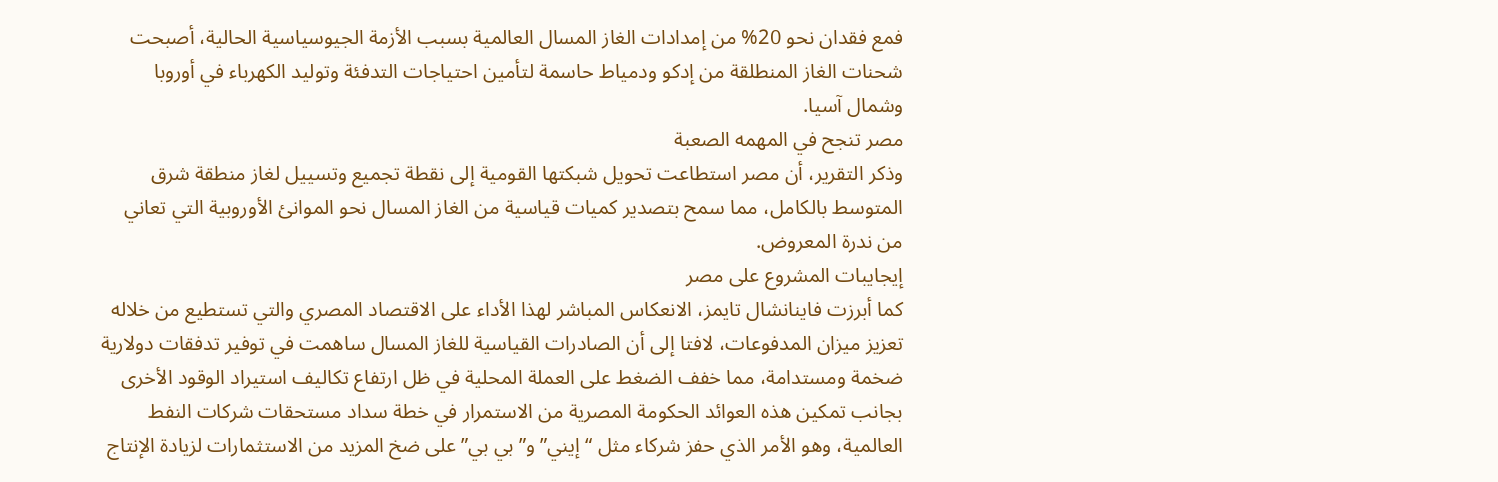فمع فقدان نحو 20% من إمدادات الغاز المسال العالمية بسبب الأزمة الجيوسياسية الحالية، أصبحت شحنات الغاز المنطلقة من إدكو ودمياط حاسمة لتأمين احتياجات التدفئة وتوليد الكهرباء في أوروبا وشمال آسيا.
مصر تنجح في المهمه الصعبة
وذكر التقرير، أن مصر استطاعت تحويل شبكتها القومية إلى نقطة تجميع وتسييل لغاز منطقة شرق المتوسط بالكامل، مما سمح بتصدير كميات قياسية من الغاز المسال نحو الموانئ الأوروبية التي تعاني من ندرة المعروض.
إيجايبات المشروع على مصر
كما أبرزت فاينانشال تايمز، الانعكاس المباشر لهذا الأداء على الاقتصاد المصري والتي تستطيع من خلاله تعزيز ميزان المدفوعات، لافتا إلى أن الصادرات القياسية للغاز المسال ساهمت في توفير تدفقات دولارية ضخمة ومستدامة، مما خفف الضغط على العملة المحلية في ظل ارتفاع تكاليف استيراد الوقود الأخرى بجانب تمكين هذه العوائد الحكومة المصرية من الاستمرار في خطة سداد مستحقات شركات النفط العالمية، وهو الأمر الذي حفز شركاء مثل “إيني” و”بي بي” على ضخ المزيد من الاستثمارات لزيادة الإنتاج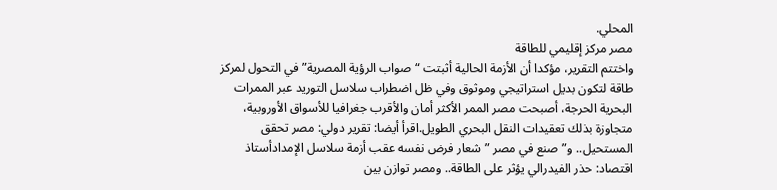المحلي.
مصر مركز إقليمي للطاقة
واختتم التقرير، مؤكدا أن الأزمة الحالية أثبتت “صواب الرؤية المصرية” في التحول لمركز طاقة لتكون بديل استراتيجي وموثوق وفي ظل اضطراب سلاسل التوريد عبر الممرات البحرية الحرجة، أصبحت مصر الممر الأكثر أمان والأقرب جغرافيا للأسواق الأوروبية، متجاوزة بذلك تعقيدات النقل البحري الطويل.اقرأ أيضا: تقرير دولي: مصر تحقق المستحيل.. و”صنع في مصر ” شعار فرض نفسه عقب أزمة سلاسل الإمدادأستاذ اقتصاد: حذر الفيدرالي يؤثر على الطاقة.. ومصر توازن بين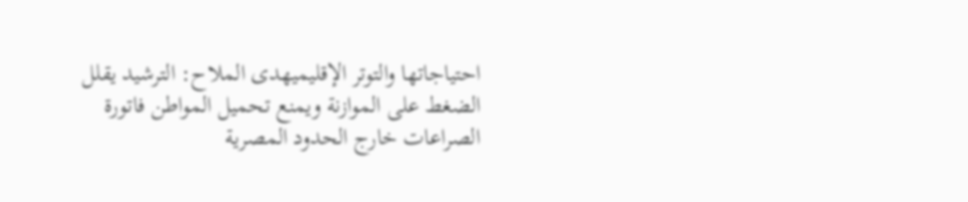احتياجاتها والتوتر الإقليميهدى الملاح: الترشيد يقلل الضغط على الموازنة ويمنع تحميل المواطن فاتورة الصراعات خارج الحدود المصرية